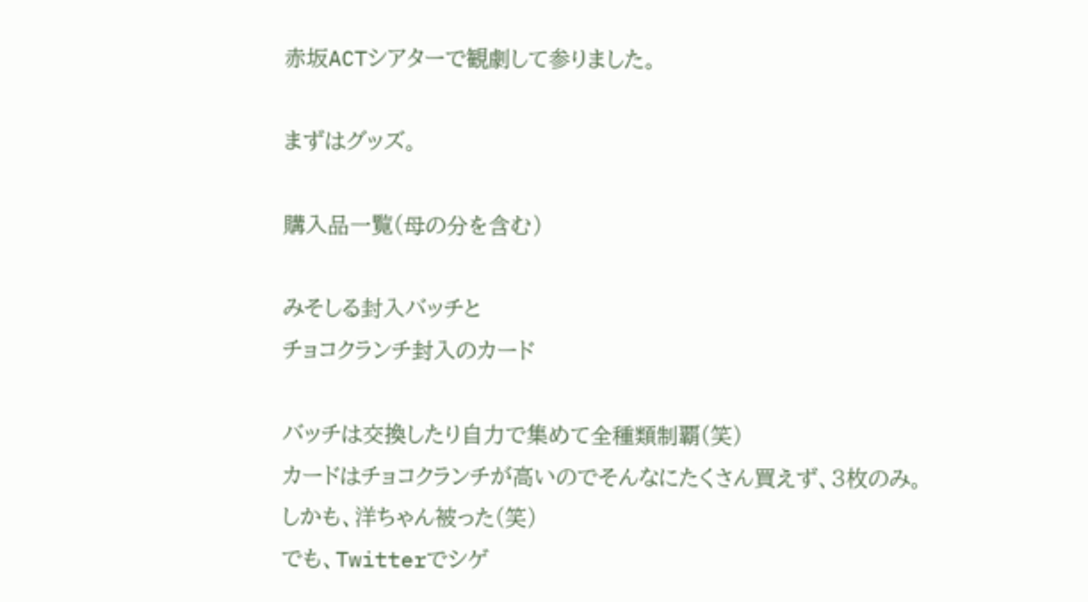赤坂ACTシアターで観劇して参りました。

まずはグッズ。

購入品一覧(母の分を含む)

みそしる封入バッチと
チョコクランチ封入のカード

バッチは交換したり自力で集めて全種類制覇(笑)
カードはチョコクランチが高いのでそんなにたくさん買えず、3枚のみ。
しかも、洋ちゃん被った(笑)
でも、Twitterでシゲ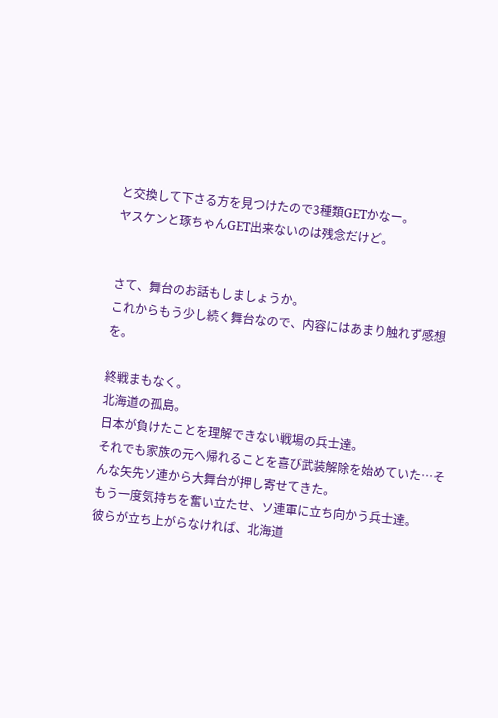と交換して下さる方を見つけたので3種類GETかなー。
ヤスケンと琢ちゃんGET出来ないのは残念だけど。


さて、舞台のお話もしましょうか。
これからもう少し続く舞台なので、内容にはあまり触れず感想を。

終戦まもなく。
北海道の孤島。
日本が負けたことを理解できない戦場の兵士達。
それでも家族の元へ帰れることを喜び武装解除を始めていた…そんな矢先ソ連から大舞台が押し寄せてきた。
もう一度気持ちを奮い立たせ、ソ連軍に立ち向かう兵士達。
彼らが立ち上がらなければ、北海道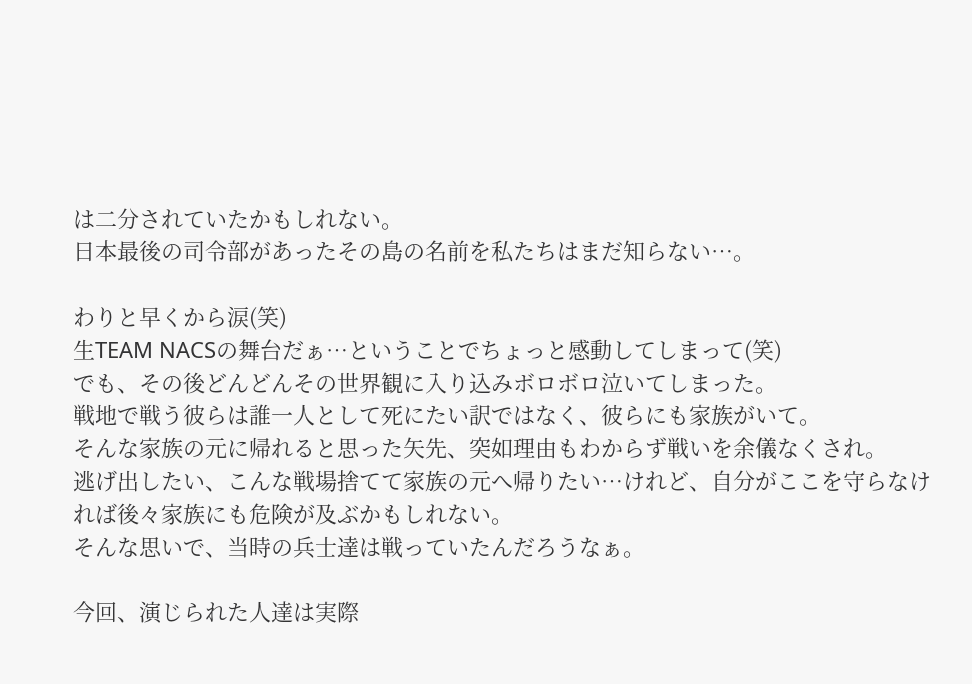は二分されていたかもしれない。
日本最後の司令部があったその島の名前を私たちはまだ知らない…。

わりと早くから涙(笑)
生TEAM NACSの舞台だぁ…ということでちょっと感動してしまって(笑)
でも、その後どんどんその世界観に入り込みボロボロ泣いてしまった。
戦地で戦う彼らは誰一人として死にたい訳ではなく、彼らにも家族がいて。
そんな家族の元に帰れると思った矢先、突如理由もわからず戦いを余儀なくされ。
逃げ出したい、こんな戦場捨てて家族の元へ帰りたい…けれど、自分がここを守らなければ後々家族にも危険が及ぶかもしれない。
そんな思いで、当時の兵士達は戦っていたんだろうなぁ。

今回、演じられた人達は実際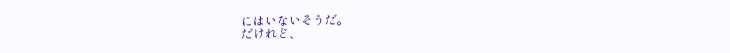にはいないそうだ。
だけれど、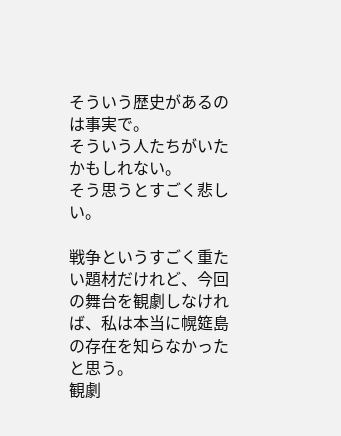そういう歴史があるのは事実で。
そういう人たちがいたかもしれない。
そう思うとすごく悲しい。

戦争というすごく重たい題材だけれど、今回の舞台を観劇しなければ、私は本当に幌筵島の存在を知らなかったと思う。
観劇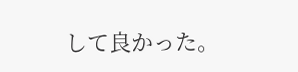して良かった。